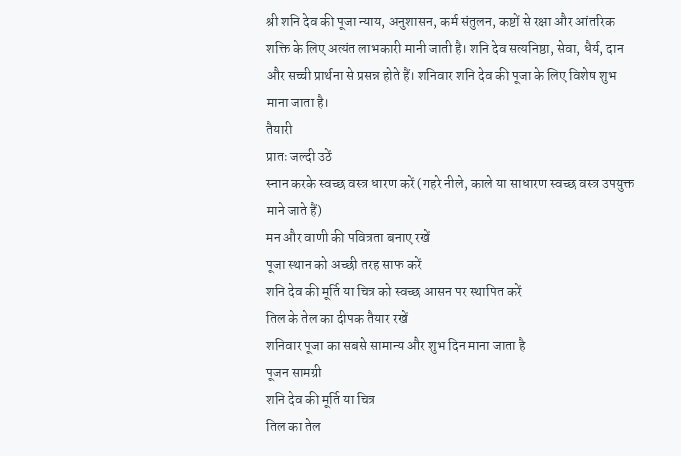श्री शनि देव की पूजा न्याय, अनुशासन, कर्म संतुलन, कष्टों से रक्षा और आंतरिक शक्ति के लिए अत्यंत लाभकारी मानी जाती है। शनि देव सत्यनिष्ठा, सेवा, धैर्य, दान और सच्ची प्रार्थना से प्रसन्न होते हैं। शनिवार शनि देव की पूजा के लिए विशेष शुभ माना जाता है।
तैयारी
प्रातः जल्दी उठें
स्नान करके स्वच्छ वस्त्र धारण करें (गहरे नीले, काले या साधारण स्वच्छ वस्त्र उपयुक्त माने जाते हैं)
मन और वाणी की पवित्रता बनाए रखें
पूजा स्थान को अच्छी तरह साफ करें
शनि देव की मूर्ति या चित्र को स्वच्छ आसन पर स्थापित करें
तिल के तेल का दीपक तैयार रखें
शनिवार पूजा का सबसे सामान्य और शुभ दिन माना जाता है
पूजन सामग्री
शनि देव की मूर्ति या चित्र
तिल का तेल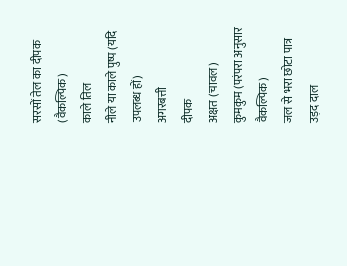सरसों तेल का दीपक (वैकल्पिक)
काले तिल
नीले या काले पुष्प (यदि उपलब्ध हों)
अगरबत्ती
दीपक
अक्षत (चावल)
कुमकुम (परंपरा अनुसार वैकल्पिक)
जल से भरा छोटा पात्र
उड़द दाल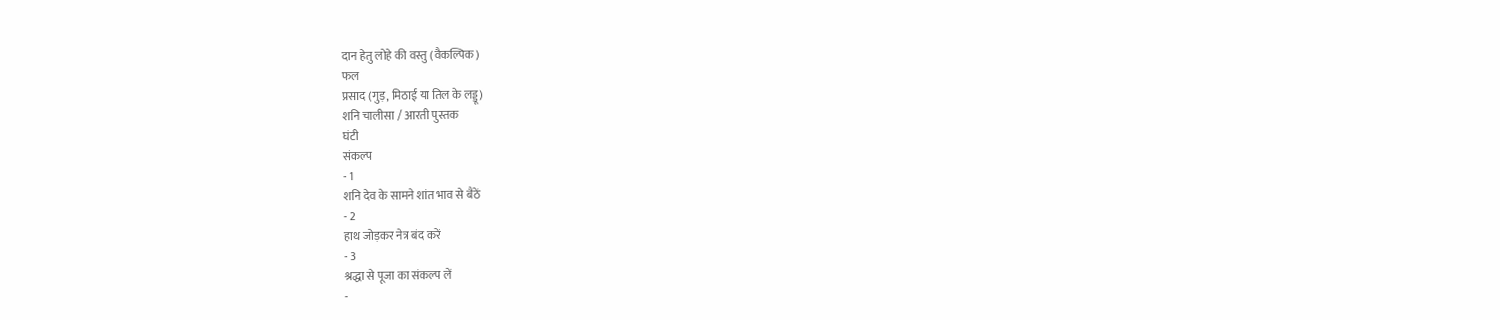दान हेतु लोहे की वस्तु (वैकल्पिक)
फल
प्रसाद (गुड़, मिठाई या तिल के लड्डू)
शनि चालीसा / आरती पुस्तक
घंटी
संकल्प
- 1
शनि देव के सामने शांत भाव से बैठें
- 2
हाथ जोड़कर नेत्र बंद करें
- 3
श्रद्धा से पूजा का संकल्प लें
-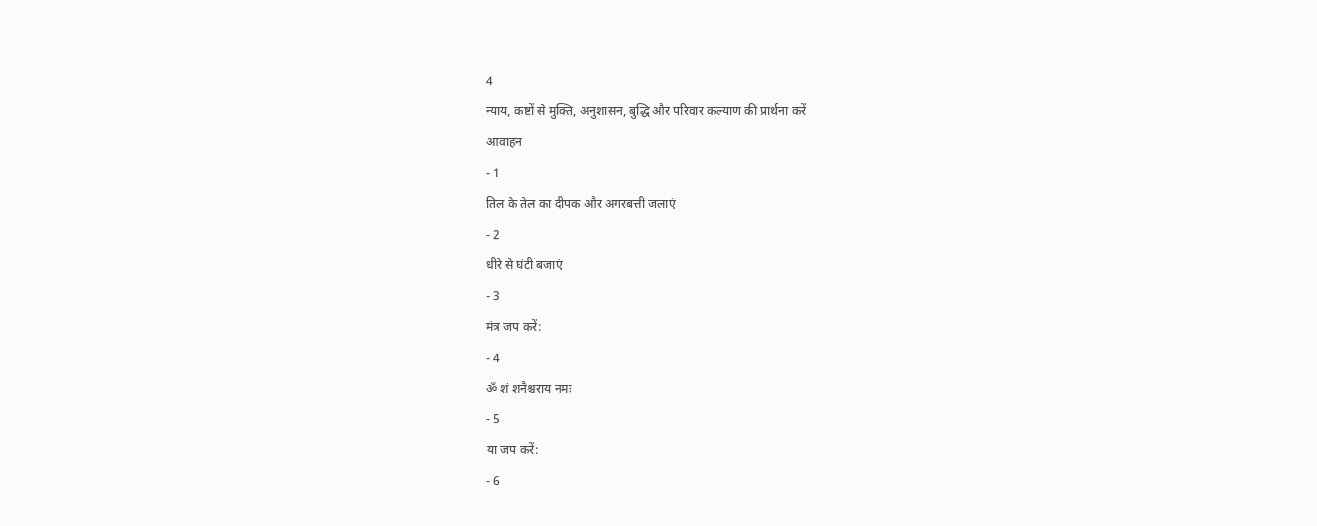4
न्याय, कष्टों से मुक्ति, अनुशासन, बुद्धि और परिवार कल्याण की प्रार्थना करें
आवाहन
- 1
तिल के तेल का दीपक और अगरबत्ती जलाएं
- 2
धीरे से घंटी बजाएं
- 3
मंत्र जप करें:
- 4
ॐ शं शनैश्चराय नमः
- 5
या जप करें:
- 6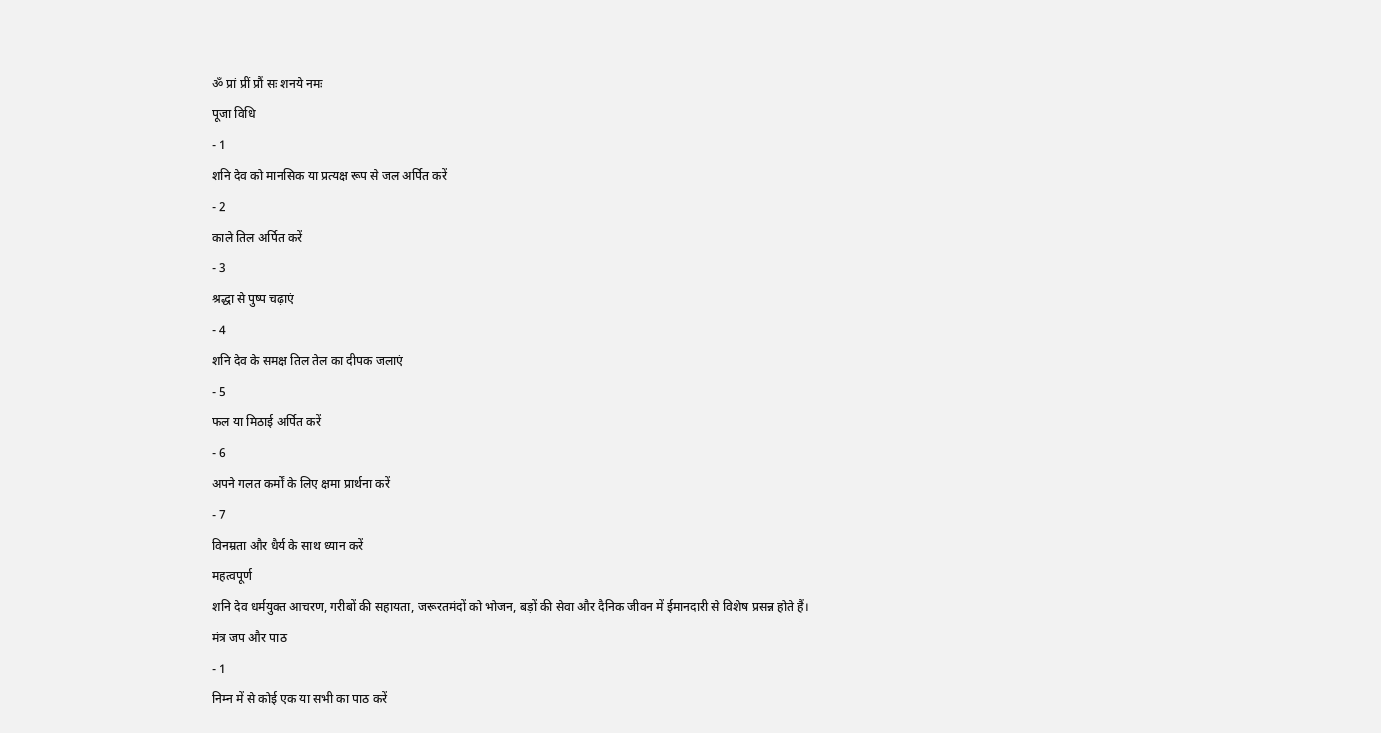ॐ प्रां प्रीं प्रौं सः शनये नमः
पूजा विधि
- 1
शनि देव को मानसिक या प्रत्यक्ष रूप से जल अर्पित करें
- 2
काले तिल अर्पित करें
- 3
श्रद्धा से पुष्प चढ़ाएं
- 4
शनि देव के समक्ष तिल तेल का दीपक जलाएं
- 5
फल या मिठाई अर्पित करें
- 6
अपने गलत कर्मों के लिए क्षमा प्रार्थना करें
- 7
विनम्रता और धैर्य के साथ ध्यान करें
महत्वपूर्ण
शनि देव धर्मयुक्त आचरण, गरीबों की सहायता, जरूरतमंदों को भोजन, बड़ों की सेवा और दैनिक जीवन में ईमानदारी से विशेष प्रसन्न होते हैं।
मंत्र जप और पाठ
- 1
निम्न में से कोई एक या सभी का पाठ करें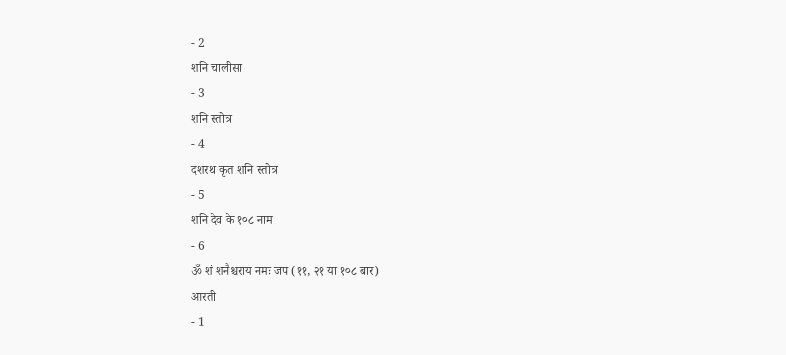- 2
शनि चालीसा
- 3
शनि स्तोत्र
- 4
दशरथ कृत शनि स्तोत्र
- 5
शनि देव के १०८ नाम
- 6
ॐ शं शनैश्चराय नमः जप (११, २१ या १०८ बार)
आरती
- 1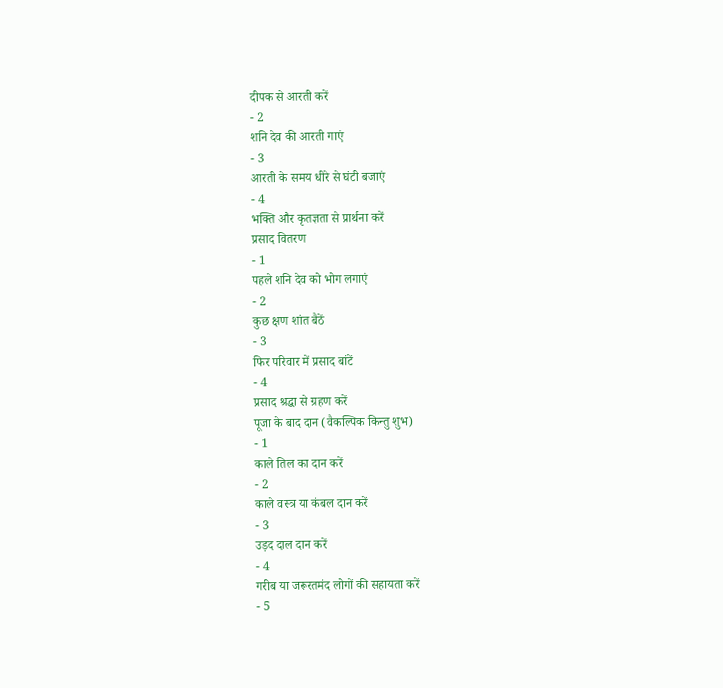दीपक से आरती करें
- 2
शनि देव की आरती गाएं
- 3
आरती के समय धीरे से घंटी बजाएं
- 4
भक्ति और कृतज्ञता से प्रार्थना करें
प्रसाद वितरण
- 1
पहले शनि देव को भोग लगाएं
- 2
कुछ क्षण शांत बैठें
- 3
फिर परिवार में प्रसाद बांटें
- 4
प्रसाद श्रद्धा से ग्रहण करें
पूजा के बाद दान (वैकल्पिक किन्तु शुभ)
- 1
काले तिल का दान करें
- 2
काले वस्त्र या कंबल दान करें
- 3
उड़द दाल दान करें
- 4
गरीब या जरूरतमंद लोगों की सहायता करें
- 5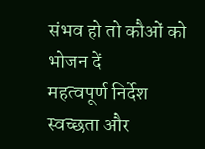संभव हो तो कौओं को भोजन दें
महत्वपूर्ण निर्देश
स्वच्छता और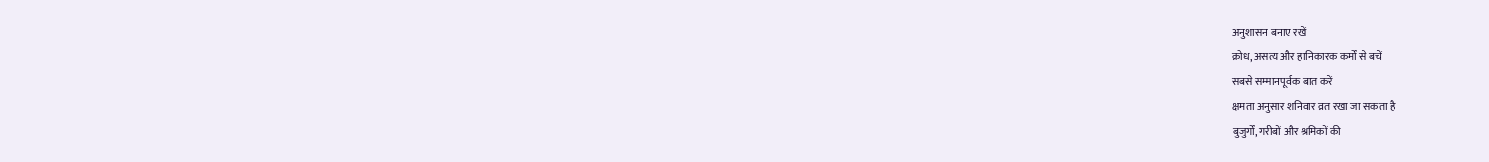अनुशासन बनाए रखें
क्रोध, असत्य और हानिकारक कर्मों से बचें
सबसे सम्मानपूर्वक बात करें
क्षमता अनुसार शनिवार व्रत रखा जा सकता है
बुजुर्गों, गरीबों और श्रमिकों की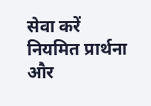सेवा करें
नियमित प्रार्थना और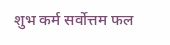शुभ कर्म सर्वोत्तम फल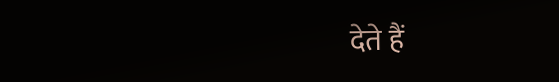देते हैं